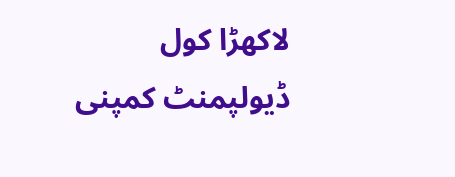لاکھڑا کول ڈیولپمنٹ کمپنی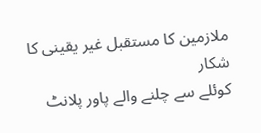ملازمین کا مستقبل غیر یقینی کا شکار
کوئلے سے چلنے والے پاور پلانٹ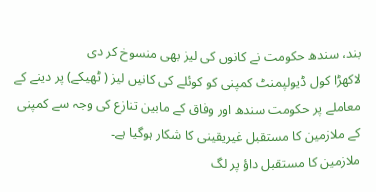بند، سندھ حکومت نے کانوں کی لیز بھی منسوخ کر دی
لاکھڑا کول ڈیولپمنٹ کمپنی کو کوئلے کی کانیں لیز ( ٹھیکے) پر دینے کے معاملے پر حکومت سندھ اور وفاق کے مابین تنازع کی وجہ سے کمپنی کے ملازمین کا مستقبل غیریقینی کا شکار ہوگیا ہے۔
ملازمین کا مستقبل داؤ پر لگ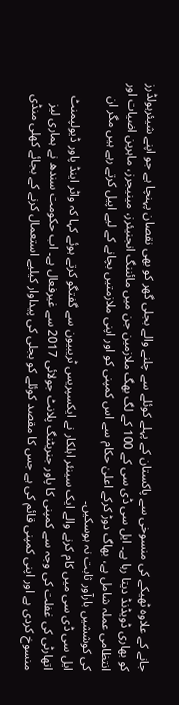جانے کے علاوہ ٹھیکے کی منسوخی سے پاکستان کے پہلے کوئلے سے چلنے والے بجلی گھر کو بھی نقصان پہنچا ہے جو اپنے شیئرہولڈرز کو بھاری ڈویڈنڈ دیتا رہا ہے۔ ایل سی ڈی سی کے 100 کے لگ بھگ ملازمین جن میں مائننگ انجنیئرز، مینیجرز، ماہرین اضیات اور انتظامی عملہ شامل ہے، بھاگ دوڑ کرکے اعلیٰ حکام سے اس کمپنی کو اور اپنی ملازمتیں بچانے کے لیے اپیل کرتے رہے ہیں مگر ان کی کوششیں بارآور ثابت نہ ہوسکیں۔
ایل سی ڈی سی میں کام کرنے والے ایک سینئر اہلکار نے ایکسپریس ٹریبیون سے گفتگو کرتے ہوئے کہا کہ واٹر اینڈ پاور ڈیولپمنٹ اتھارٹی کی غفلت کی وجہ سے کمپنی کا پاور جنریٹنگ پلانٹ جولائی 2017 سے غیرفعال ہے۔ اب حکومت سندھ نے ہماری لیز منسوخ کردی ہے اور اپنی کمپنی قائم کی ہے جس کا مقصد کوئلے کو بجلی کی پیداوار کیلیے استعمال کرنے کے بجائے کھلی منڈی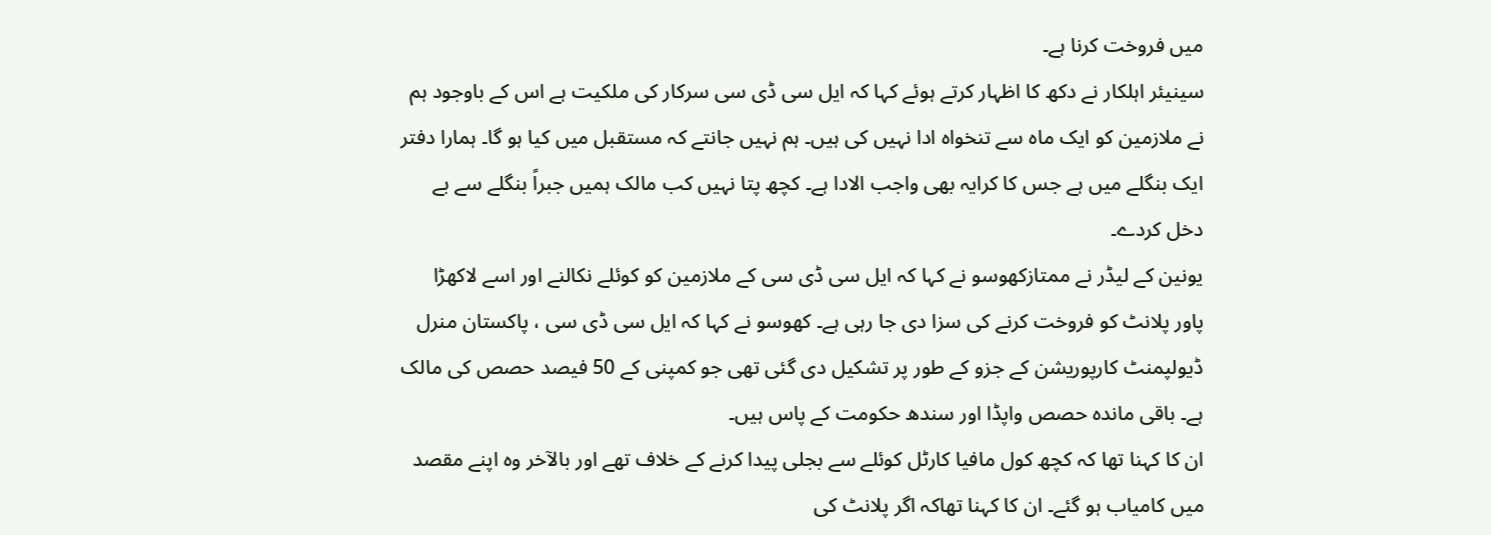میں فروخت کرنا ہے۔
سینیئر اہلکار نے دکھ کا اظہار کرتے ہوئے کہا کہ ایل سی ڈی سی سرکار کی ملکیت ہے اس کے باوجود ہم نے ملازمین کو ایک ماہ سے تنخواہ ادا نہیں کی ہیں۔ ہم نہیں جانتے کہ مستقبل میں کیا ہو گا۔ ہمارا دفتر ایک بنگلے میں ہے جس کا کرایہ بھی واجب الادا ہے۔ کچھ پتا نہیں کب مالک ہمیں جبراً بنگلے سے بے دخل کردے۔
یونین کے لیڈر نے ممتازکھوسو نے کہا کہ ایل سی ڈی سی کے ملازمین کو کوئلے نکالنے اور اسے لاکھڑا پاور پلانٹ کو فروخت کرنے کی سزا دی جا رہی ہے۔ کھوسو نے کہا کہ ایل سی ڈی سی ، پاکستان منرل ڈیولپمنٹ کارپوریشن کے جزو کے طور پر تشکیل دی گئی تھی جو کمپنی کے 50 فیصد حصص کی مالک ہے۔ باقی ماندہ حصص واپڈا اور سندھ حکومت کے پاس ہیں۔
ان کا کہنا تھا کہ کچھ کول مافیا کارٹل کوئلے سے بجلی پیدا کرنے کے خلاف تھے اور بالآخر وہ اپنے مقصد میں کامیاب ہو گئے۔ ان کا کہنا تھاکہ اگر پلانٹ کی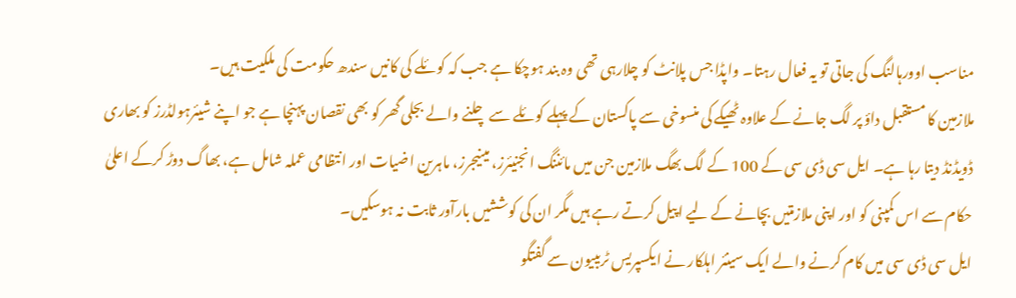مناسب اوورہالنگ کی جاتی تو یہ فعال رہتا۔ واپڈا جس پلانٹ کو چلارہی تھی وہ بند ہوچکا ہے جب کہ کوئلے کی کانیں سندھ حکومت کی ملکیت ہیں۔
ملازمین کا مستقبل داؤ پر لگ جانے کے علاوہ ٹھیکے کی منسوخی سے پاکستان کے پہلے کوئلے سے چلنے والے بجلی گھر کو بھی نقصان پہنچا ہے جو اپنے شیئرہولڈرز کو بھاری ڈویڈنڈ دیتا رہا ہے۔ ایل سی ڈی سی کے 100 کے لگ بھگ ملازمین جن میں مائننگ انجنیئرز، مینیجرز، ماہرین اضیات اور انتظامی عملہ شامل ہے، بھاگ دوڑ کرکے اعلیٰ حکام سے اس کمپنی کو اور اپنی ملازمتیں بچانے کے لیے اپیل کرتے رہے ہیں مگر ان کی کوششیں بارآور ثابت نہ ہوسکیں۔
ایل سی ڈی سی میں کام کرنے والے ایک سینئر اہلکار نے ایکسپریس ٹریبیون سے گفتگو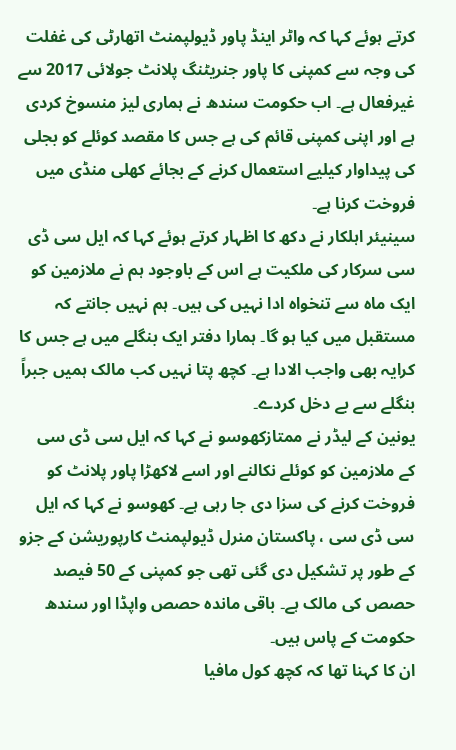کرتے ہوئے کہا کہ واٹر اینڈ پاور ڈیولپمنٹ اتھارٹی کی غفلت کی وجہ سے کمپنی کا پاور جنریٹنگ پلانٹ جولائی 2017 سے غیرفعال ہے۔ اب حکومت سندھ نے ہماری لیز منسوخ کردی ہے اور اپنی کمپنی قائم کی ہے جس کا مقصد کوئلے کو بجلی کی پیداوار کیلیے استعمال کرنے کے بجائے کھلی منڈی میں فروخت کرنا ہے۔
سینیئر اہلکار نے دکھ کا اظہار کرتے ہوئے کہا کہ ایل سی ڈی سی سرکار کی ملکیت ہے اس کے باوجود ہم نے ملازمین کو ایک ماہ سے تنخواہ ادا نہیں کی ہیں۔ ہم نہیں جانتے کہ مستقبل میں کیا ہو گا۔ ہمارا دفتر ایک بنگلے میں ہے جس کا کرایہ بھی واجب الادا ہے۔ کچھ پتا نہیں کب مالک ہمیں جبراً بنگلے سے بے دخل کردے۔
یونین کے لیڈر نے ممتازکھوسو نے کہا کہ ایل سی ڈی سی کے ملازمین کو کوئلے نکالنے اور اسے لاکھڑا پاور پلانٹ کو فروخت کرنے کی سزا دی جا رہی ہے۔ کھوسو نے کہا کہ ایل سی ڈی سی ، پاکستان منرل ڈیولپمنٹ کارپوریشن کے جزو کے طور پر تشکیل دی گئی تھی جو کمپنی کے 50 فیصد حصص کی مالک ہے۔ باقی ماندہ حصص واپڈا اور سندھ حکومت کے پاس ہیں۔
ان کا کہنا تھا کہ کچھ کول مافیا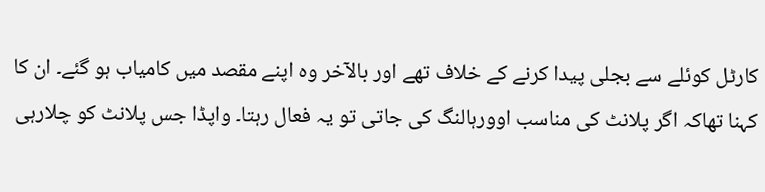کارٹل کوئلے سے بجلی پیدا کرنے کے خلاف تھے اور بالآخر وہ اپنے مقصد میں کامیاب ہو گئے۔ ان کا کہنا تھاکہ اگر پلانٹ کی مناسب اوورہالنگ کی جاتی تو یہ فعال رہتا۔ واپڈا جس پلانٹ کو چلارہی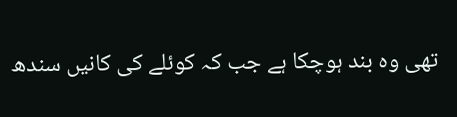تھی وہ بند ہوچکا ہے جب کہ کوئلے کی کانیں سندھ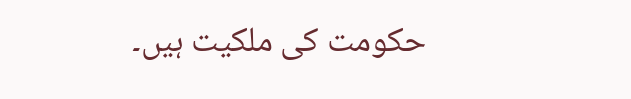حکومت کی ملکیت ہیں۔